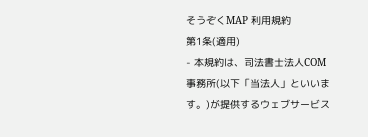そうぞくMAP 利用規約
第1条(適用)
- 本規約は、司法書士法人COM事務所(以下「当法人」といいます。)が提供するウェブサービス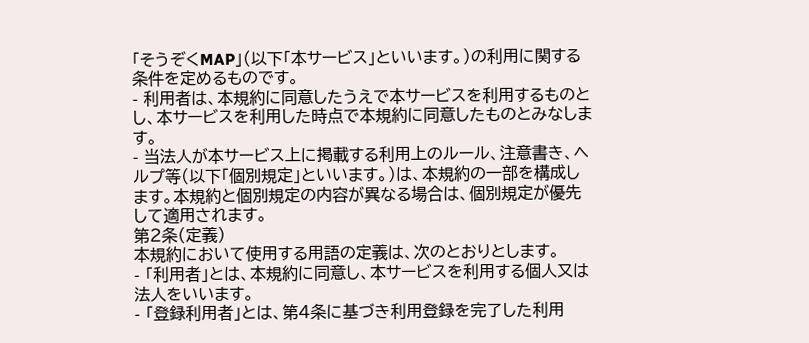「そうぞくMAP」(以下「本サービス」といいます。)の利用に関する条件を定めるものです。
- 利用者は、本規約に同意したうえで本サービスを利用するものとし、本サービスを利用した時点で本規約に同意したものとみなします。
- 当法人が本サービス上に掲載する利用上のルール、注意書き、ヘルプ等(以下「個別規定」といいます。)は、本規約の一部を構成します。本規約と個別規定の内容が異なる場合は、個別規定が優先して適用されます。
第2条(定義)
本規約において使用する用語の定義は、次のとおりとします。
- 「利用者」とは、本規約に同意し、本サービスを利用する個人又は法人をいいます。
- 「登録利用者」とは、第4条に基づき利用登録を完了した利用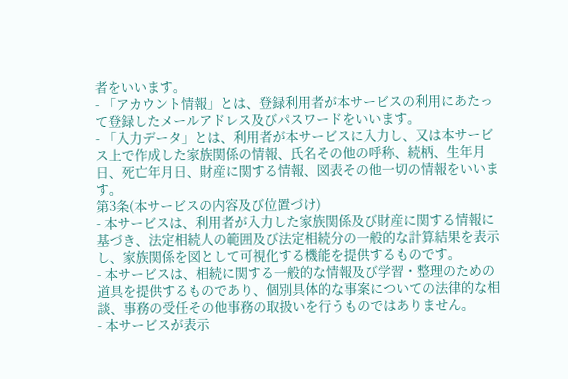者をいいます。
- 「アカウント情報」とは、登録利用者が本サービスの利用にあたって登録したメールアドレス及びパスワードをいいます。
- 「入力データ」とは、利用者が本サービスに入力し、又は本サービス上で作成した家族関係の情報、氏名その他の呼称、続柄、生年月日、死亡年月日、財産に関する情報、図表その他一切の情報をいいます。
第3条(本サービスの内容及び位置づけ)
- 本サービスは、利用者が入力した家族関係及び財産に関する情報に基づき、法定相続人の範囲及び法定相続分の一般的な計算結果を表示し、家族関係を図として可視化する機能を提供するものです。
- 本サービスは、相続に関する一般的な情報及び学習・整理のための道具を提供するものであり、個別具体的な事案についての法律的な相談、事務の受任その他事務の取扱いを行うものではありません。
- 本サービスが表示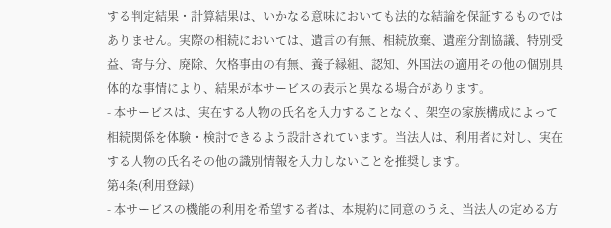する判定結果・計算結果は、いかなる意味においても法的な結論を保証するものではありません。実際の相続においては、遺言の有無、相続放棄、遺産分割協議、特別受益、寄与分、廃除、欠格事由の有無、養子縁組、認知、外国法の適用その他の個別具体的な事情により、結果が本サービスの表示と異なる場合があります。
- 本サービスは、実在する人物の氏名を入力することなく、架空の家族構成によって相続関係を体験・検討できるよう設計されています。当法人は、利用者に対し、実在する人物の氏名その他の識別情報を入力しないことを推奨します。
第4条(利用登録)
- 本サービスの機能の利用を希望する者は、本規約に同意のうえ、当法人の定める方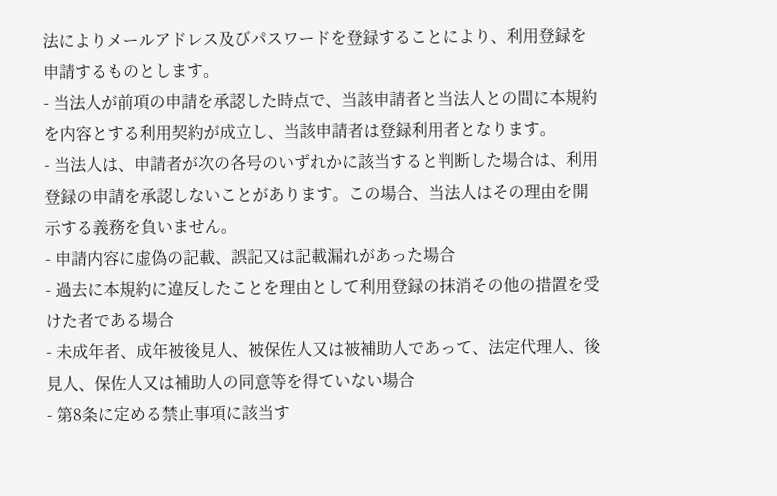法によりメールアドレス及びパスワードを登録することにより、利用登録を申請するものとします。
- 当法人が前項の申請を承認した時点で、当該申請者と当法人との間に本規約を内容とする利用契約が成立し、当該申請者は登録利用者となります。
- 当法人は、申請者が次の各号のいずれかに該当すると判断した場合は、利用登録の申請を承認しないことがあります。この場合、当法人はその理由を開示する義務を負いません。
- 申請内容に虚偽の記載、誤記又は記載漏れがあった場合
- 過去に本規約に違反したことを理由として利用登録の抹消その他の措置を受けた者である場合
- 未成年者、成年被後見人、被保佐人又は被補助人であって、法定代理人、後見人、保佐人又は補助人の同意等を得ていない場合
- 第8条に定める禁止事項に該当す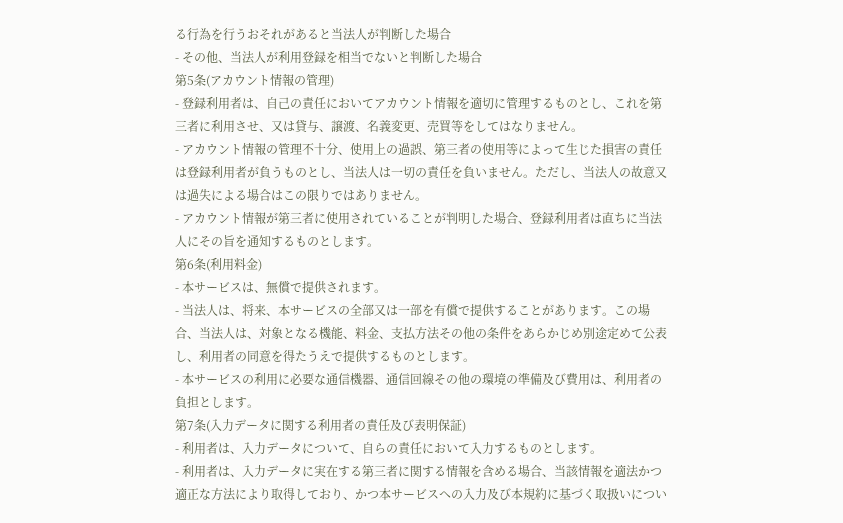る行為を行うおそれがあると当法人が判断した場合
- その他、当法人が利用登録を相当でないと判断した場合
第5条(アカウント情報の管理)
- 登録利用者は、自己の責任においてアカウント情報を適切に管理するものとし、これを第三者に利用させ、又は貸与、譲渡、名義変更、売買等をしてはなりません。
- アカウント情報の管理不十分、使用上の過誤、第三者の使用等によって生じた損害の責任は登録利用者が負うものとし、当法人は一切の責任を負いません。ただし、当法人の故意又は過失による場合はこの限りではありません。
- アカウント情報が第三者に使用されていることが判明した場合、登録利用者は直ちに当法人にその旨を通知するものとします。
第6条(利用料金)
- 本サービスは、無償で提供されます。
- 当法人は、将来、本サービスの全部又は一部を有償で提供することがあります。この場合、当法人は、対象となる機能、料金、支払方法その他の条件をあらかじめ別途定めて公表し、利用者の同意を得たうえで提供するものとします。
- 本サービスの利用に必要な通信機器、通信回線その他の環境の準備及び費用は、利用者の負担とします。
第7条(入力データに関する利用者の責任及び表明保証)
- 利用者は、入力データについて、自らの責任において入力するものとします。
- 利用者は、入力データに実在する第三者に関する情報を含める場合、当該情報を適法かつ適正な方法により取得しており、かつ本サービスへの入力及び本規約に基づく取扱いについ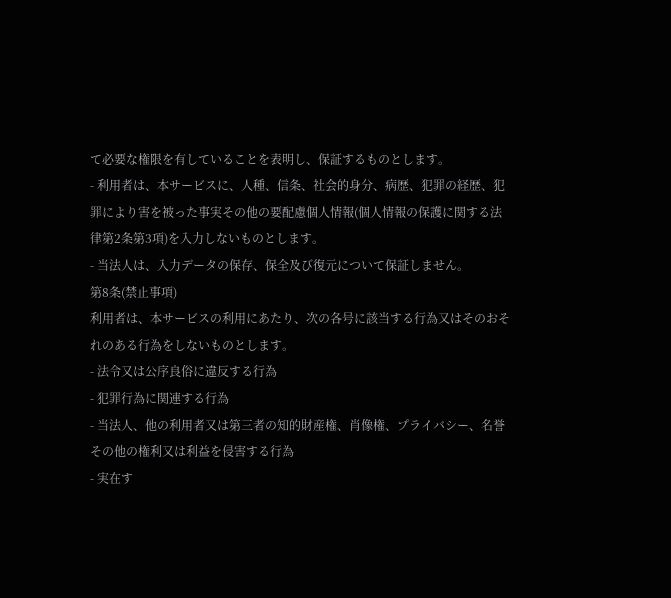て必要な権限を有していることを表明し、保証するものとします。
- 利用者は、本サービスに、人種、信条、社会的身分、病歴、犯罪の経歴、犯罪により害を被った事実その他の要配慮個人情報(個人情報の保護に関する法律第2条第3項)を入力しないものとします。
- 当法人は、入力データの保存、保全及び復元について保証しません。
第8条(禁止事項)
利用者は、本サービスの利用にあたり、次の各号に該当する行為又はそのおそれのある行為をしないものとします。
- 法令又は公序良俗に違反する行為
- 犯罪行為に関連する行為
- 当法人、他の利用者又は第三者の知的財産権、肖像権、プライバシー、名誉その他の権利又は利益を侵害する行為
- 実在す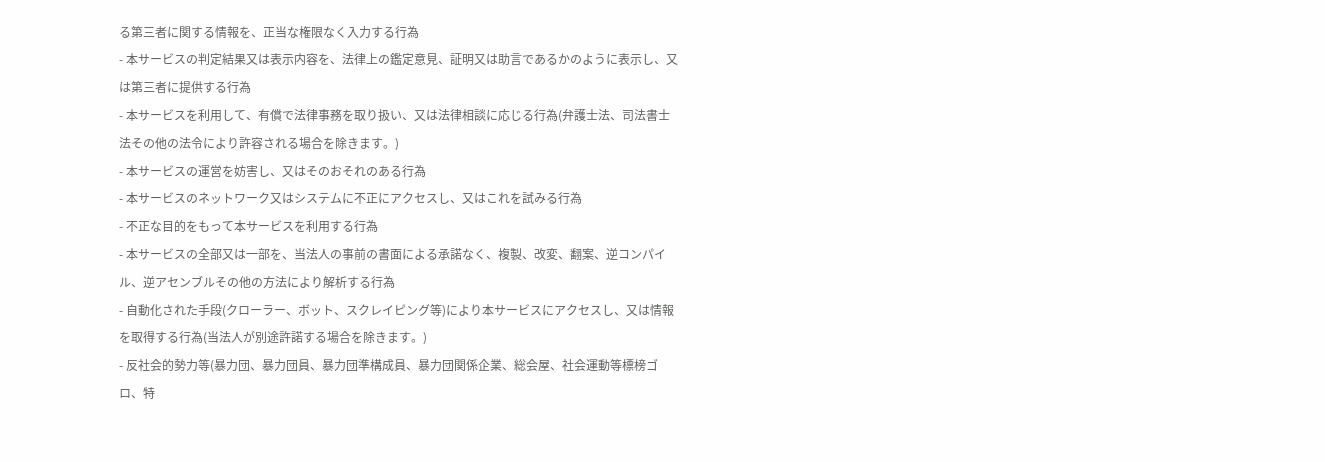る第三者に関する情報を、正当な権限なく入力する行為
- 本サービスの判定結果又は表示内容を、法律上の鑑定意見、証明又は助言であるかのように表示し、又は第三者に提供する行為
- 本サービスを利用して、有償で法律事務を取り扱い、又は法律相談に応じる行為(弁護士法、司法書士法その他の法令により許容される場合を除きます。)
- 本サービスの運営を妨害し、又はそのおそれのある行為
- 本サービスのネットワーク又はシステムに不正にアクセスし、又はこれを試みる行為
- 不正な目的をもって本サービスを利用する行為
- 本サービスの全部又は一部を、当法人の事前の書面による承諾なく、複製、改変、翻案、逆コンパイル、逆アセンブルその他の方法により解析する行為
- 自動化された手段(クローラー、ボット、スクレイピング等)により本サービスにアクセスし、又は情報を取得する行為(当法人が別途許諾する場合を除きます。)
- 反社会的勢力等(暴力団、暴力団員、暴力団準構成員、暴力団関係企業、総会屋、社会運動等標榜ゴロ、特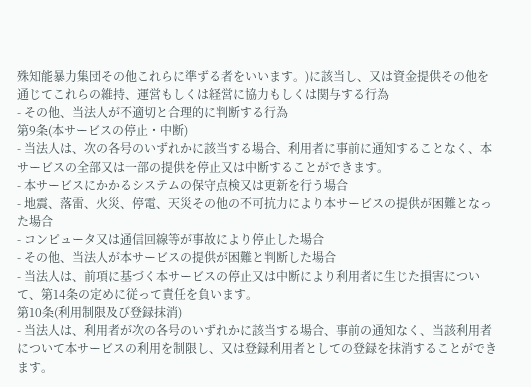殊知能暴力集団その他これらに準ずる者をいいます。)に該当し、又は資金提供その他を通じてこれらの維持、運営もしくは経営に協力もしくは関与する行為
- その他、当法人が不適切と合理的に判断する行為
第9条(本サービスの停止・中断)
- 当法人は、次の各号のいずれかに該当する場合、利用者に事前に通知することなく、本サービスの全部又は一部の提供を停止又は中断することができます。
- 本サービスにかかるシステムの保守点検又は更新を行う場合
- 地震、落雷、火災、停電、天災その他の不可抗力により本サービスの提供が困難となった場合
- コンピュータ又は通信回線等が事故により停止した場合
- その他、当法人が本サービスの提供が困難と判断した場合
- 当法人は、前項に基づく本サービスの停止又は中断により利用者に生じた損害について、第14条の定めに従って責任を負います。
第10条(利用制限及び登録抹消)
- 当法人は、利用者が次の各号のいずれかに該当する場合、事前の通知なく、当該利用者について本サービスの利用を制限し、又は登録利用者としての登録を抹消することができます。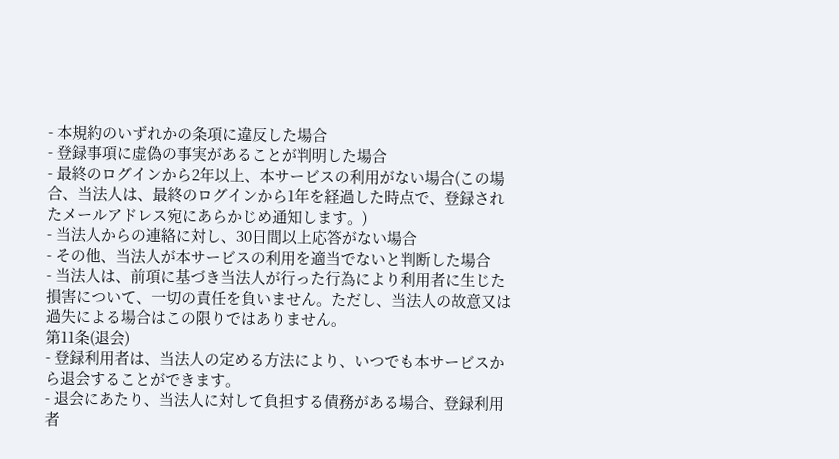- 本規約のいずれかの条項に違反した場合
- 登録事項に虚偽の事実があることが判明した場合
- 最終のログインから2年以上、本サービスの利用がない場合(この場合、当法人は、最終のログインから1年を経過した時点で、登録されたメールアドレス宛にあらかじめ通知します。)
- 当法人からの連絡に対し、30日間以上応答がない場合
- その他、当法人が本サービスの利用を適当でないと判断した場合
- 当法人は、前項に基づき当法人が行った行為により利用者に生じた損害について、一切の責任を負いません。ただし、当法人の故意又は過失による場合はこの限りではありません。
第11条(退会)
- 登録利用者は、当法人の定める方法により、いつでも本サービスから退会することができます。
- 退会にあたり、当法人に対して負担する債務がある場合、登録利用者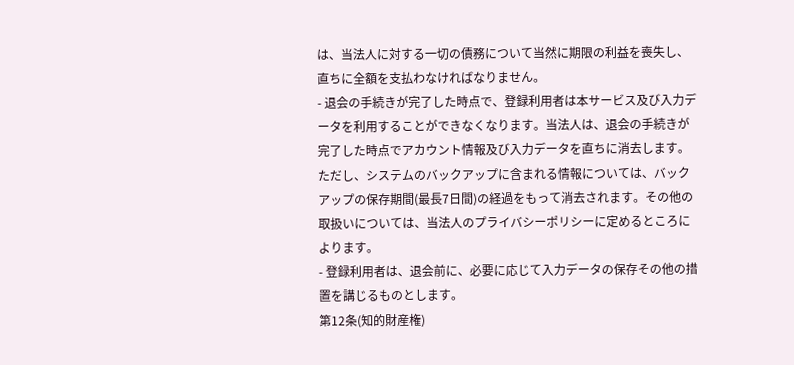は、当法人に対する一切の債務について当然に期限の利益を喪失し、直ちに全額を支払わなければなりません。
- 退会の手続きが完了した時点で、登録利用者は本サービス及び入力データを利用することができなくなります。当法人は、退会の手続きが完了した時点でアカウント情報及び入力データを直ちに消去します。ただし、システムのバックアップに含まれる情報については、バックアップの保存期間(最長7日間)の経過をもって消去されます。その他の取扱いについては、当法人のプライバシーポリシーに定めるところによります。
- 登録利用者は、退会前に、必要に応じて入力データの保存その他の措置を講じるものとします。
第12条(知的財産権)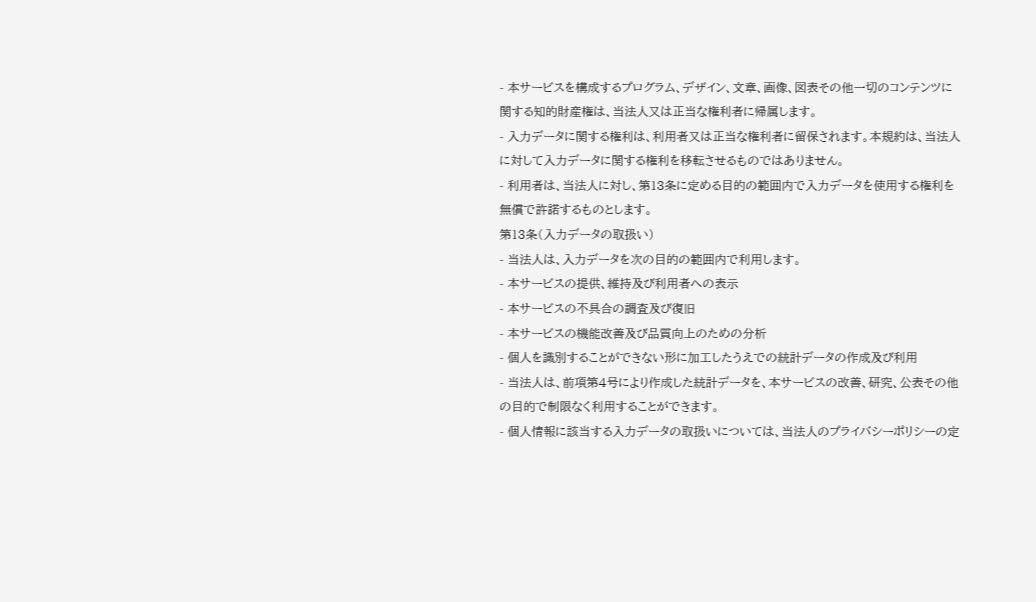- 本サービスを構成するプログラム、デザイン、文章、画像、図表その他一切のコンテンツに関する知的財産権は、当法人又は正当な権利者に帰属します。
- 入力データに関する権利は、利用者又は正当な権利者に留保されます。本規約は、当法人に対して入力データに関する権利を移転させるものではありません。
- 利用者は、当法人に対し、第13条に定める目的の範囲内で入力データを使用する権利を無償で許諾するものとします。
第13条(入力データの取扱い)
- 当法人は、入力データを次の目的の範囲内で利用します。
- 本サービスの提供、維持及び利用者への表示
- 本サービスの不具合の調査及び復旧
- 本サービスの機能改善及び品質向上のための分析
- 個人を識別することができない形に加工したうえでの統計データの作成及び利用
- 当法人は、前項第4号により作成した統計データを、本サービスの改善、研究、公表その他の目的で制限なく利用することができます。
- 個人情報に該当する入力データの取扱いについては、当法人のプライバシーポリシーの定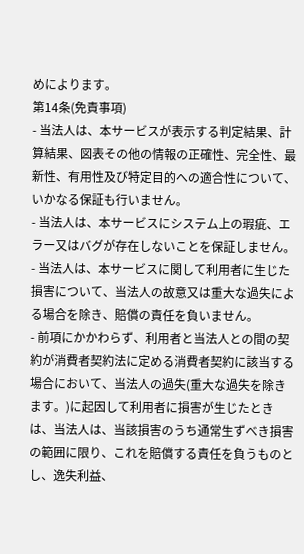めによります。
第14条(免責事項)
- 当法人は、本サービスが表示する判定結果、計算結果、図表その他の情報の正確性、完全性、最新性、有用性及び特定目的への適合性について、いかなる保証も行いません。
- 当法人は、本サービスにシステム上の瑕疵、エラー又はバグが存在しないことを保証しません。
- 当法人は、本サービスに関して利用者に生じた損害について、当法人の故意又は重大な過失による場合を除き、賠償の責任を負いません。
- 前項にかかわらず、利用者と当法人との間の契約が消費者契約法に定める消費者契約に該当する場合において、当法人の過失(重大な過失を除きます。)に起因して利用者に損害が生じたときは、当法人は、当該損害のうち通常生ずべき損害の範囲に限り、これを賠償する責任を負うものとし、逸失利益、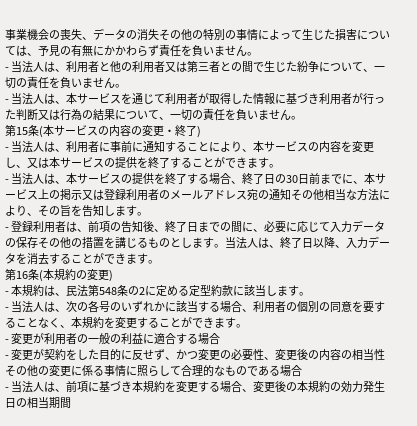事業機会の喪失、データの消失その他の特別の事情によって生じた損害については、予見の有無にかかわらず責任を負いません。
- 当法人は、利用者と他の利用者又は第三者との間で生じた紛争について、一切の責任を負いません。
- 当法人は、本サービスを通じて利用者が取得した情報に基づき利用者が行った判断又は行為の結果について、一切の責任を負いません。
第15条(本サービスの内容の変更・終了)
- 当法人は、利用者に事前に通知することにより、本サービスの内容を変更し、又は本サービスの提供を終了することができます。
- 当法人は、本サービスの提供を終了する場合、終了日の30日前までに、本サービス上の掲示又は登録利用者のメールアドレス宛の通知その他相当な方法により、その旨を告知します。
- 登録利用者は、前項の告知後、終了日までの間に、必要に応じて入力データの保存その他の措置を講じるものとします。当法人は、終了日以降、入力データを消去することができます。
第16条(本規約の変更)
- 本規約は、民法第548条の2に定める定型約款に該当します。
- 当法人は、次の各号のいずれかに該当する場合、利用者の個別の同意を要することなく、本規約を変更することができます。
- 変更が利用者の一般の利益に適合する場合
- 変更が契約をした目的に反せず、かつ変更の必要性、変更後の内容の相当性その他の変更に係る事情に照らして合理的なものである場合
- 当法人は、前項に基づき本規約を変更する場合、変更後の本規約の効力発生日の相当期間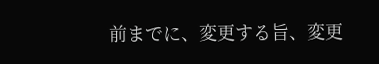前までに、変更する旨、変更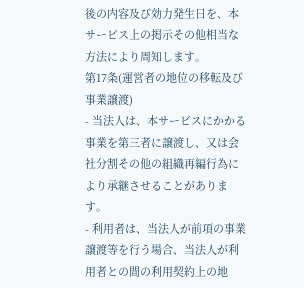後の内容及び効力発生日を、本サービス上の掲示その他相当な方法により周知します。
第17条(運営者の地位の移転及び事業譲渡)
- 当法人は、本サービスにかかる事業を第三者に譲渡し、又は会社分割その他の組織再編行為により承継させることがあります。
- 利用者は、当法人が前項の事業譲渡等を行う場合、当法人が利用者との間の利用契約上の地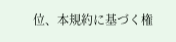位、本規約に基づく権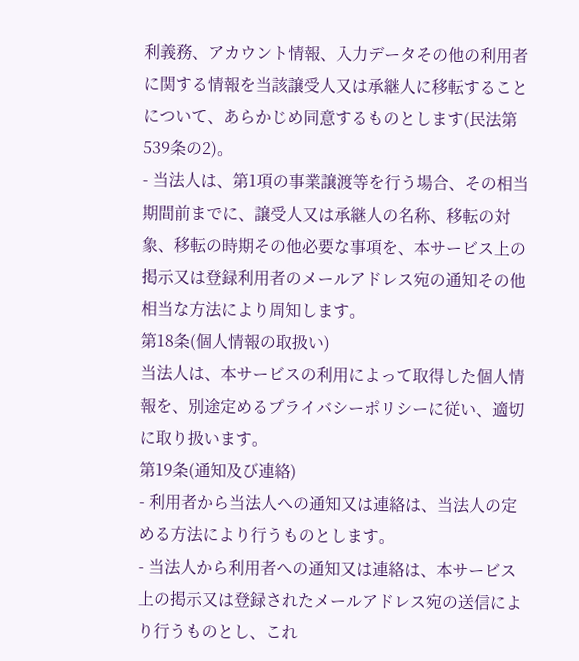利義務、アカウント情報、入力データその他の利用者に関する情報を当該譲受人又は承継人に移転することについて、あらかじめ同意するものとします(民法第539条の2)。
- 当法人は、第1項の事業譲渡等を行う場合、その相当期間前までに、譲受人又は承継人の名称、移転の対象、移転の時期その他必要な事項を、本サービス上の掲示又は登録利用者のメールアドレス宛の通知その他相当な方法により周知します。
第18条(個人情報の取扱い)
当法人は、本サービスの利用によって取得した個人情報を、別途定めるプライバシーポリシーに従い、適切に取り扱います。
第19条(通知及び連絡)
- 利用者から当法人への通知又は連絡は、当法人の定める方法により行うものとします。
- 当法人から利用者への通知又は連絡は、本サービス上の掲示又は登録されたメールアドレス宛の送信により行うものとし、これ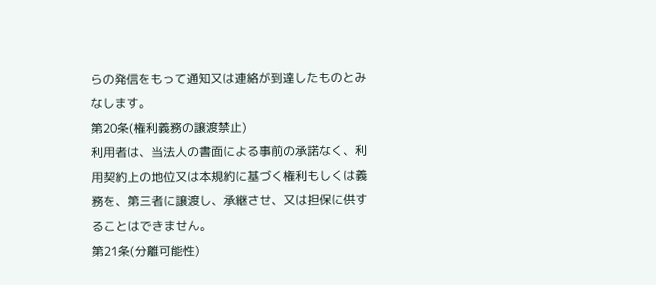らの発信をもって通知又は連絡が到達したものとみなします。
第20条(権利義務の譲渡禁止)
利用者は、当法人の書面による事前の承諾なく、利用契約上の地位又は本規約に基づく権利もしくは義務を、第三者に譲渡し、承継させ、又は担保に供することはできません。
第21条(分離可能性)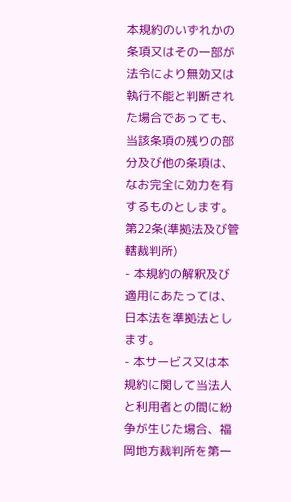本規約のいずれかの条項又はその一部が法令により無効又は執行不能と判断された場合であっても、当該条項の残りの部分及び他の条項は、なお完全に効力を有するものとします。
第22条(準拠法及び管轄裁判所)
- 本規約の解釈及び適用にあたっては、日本法を準拠法とします。
- 本サービス又は本規約に関して当法人と利用者との間に紛争が生じた場合、福岡地方裁判所を第一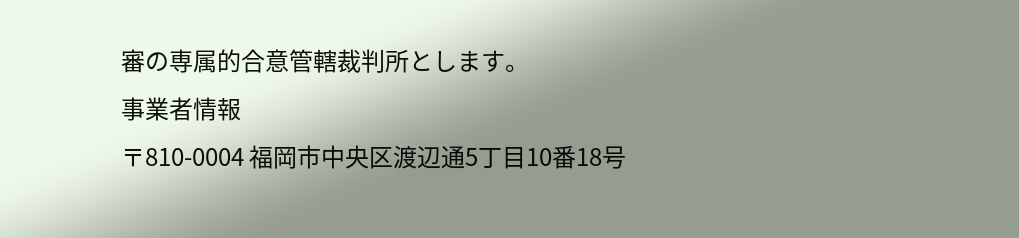審の専属的合意管轄裁判所とします。
事業者情報
〒810-0004 福岡市中央区渡辺通5丁目10番18号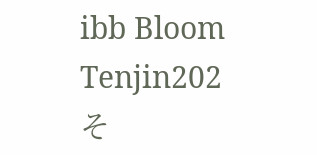ibb Bloom Tenjin202
そ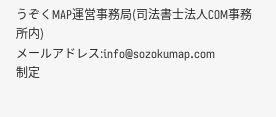うぞくMAP運営事務局(司法書士法人COM事務所内)
メールアドレス:info@sozokumap.com
制定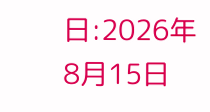日:2026年8月15日